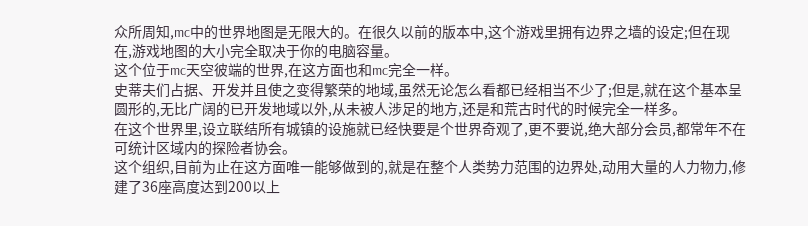众所周知,mc中的世界地图是无限大的。在很久以前的版本中,这个游戏里拥有边界之墙的设定;但在现在,游戏地图的大小完全取决于你的电脑容量。
这个位于mc天空彼端的世界,在这方面也和mc完全一样。
史蒂夫们占据、开发并且使之变得繁荣的地域,虽然无论怎么看都已经相当不少了;但是,就在这个基本呈圆形的,无比广阔的已开发地域以外,从未被人涉足的地方,还是和荒古时代的时候完全一样多。
在这个世界里,设立联结所有城镇的设施就已经快要是个世界奇观了,更不要说,绝大部分会员,都常年不在可统计区域内的探险者协会。
这个组织,目前为止在这方面唯一能够做到的,就是在整个人类势力范围的边界处,动用大量的人力物力,修建了36座高度达到200以上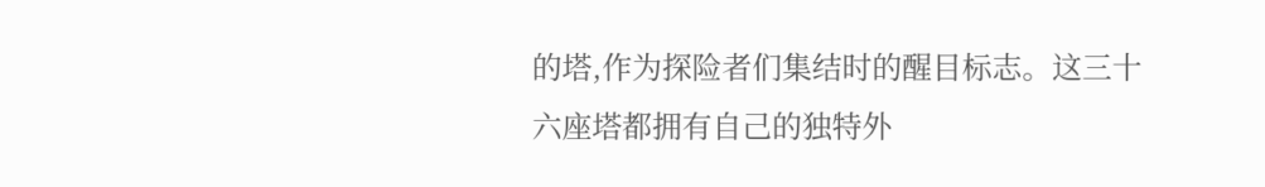的塔,作为探险者们集结时的醒目标志。这三十六座塔都拥有自己的独特外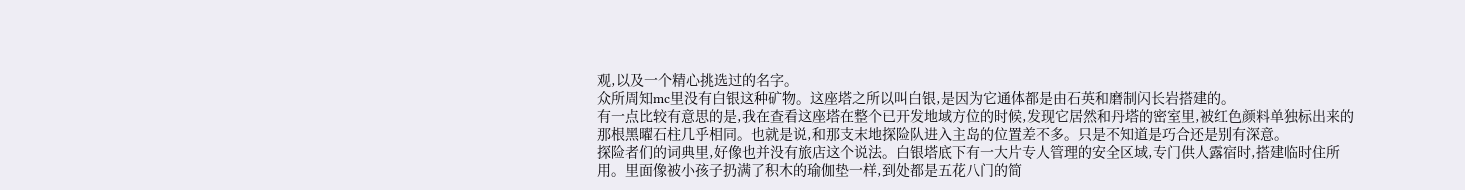观,以及一个精心挑选过的名字。
众所周知mc里没有白银这种矿物。这座塔之所以叫白银,是因为它通体都是由石英和磨制闪长岩搭建的。
有一点比较有意思的是,我在查看这座塔在整个已开发地域方位的时候,发现它居然和丹塔的密室里,被红色颜料单独标出来的那根黑曜石柱几乎相同。也就是说,和那支末地探险队进入主岛的位置差不多。只是不知道是巧合还是别有深意。
探险者们的词典里,好像也并没有旅店这个说法。白银塔底下有一大片专人管理的安全区域,专门供人露宿时,搭建临时住所用。里面像被小孩子扔满了积木的瑜伽垫一样,到处都是五花八门的简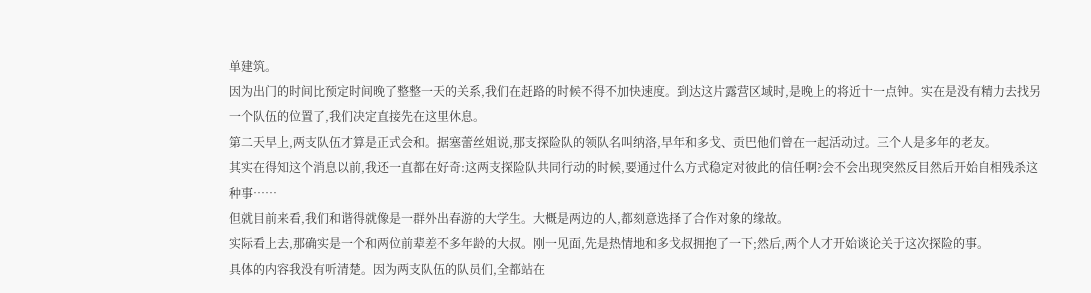单建筑。
因为出门的时间比预定时间晚了整整一天的关系,我们在赶路的时候不得不加快速度。到达这片露营区域时,是晚上的将近十一点钟。实在是没有精力去找另一个队伍的位置了,我们决定直接先在这里休息。
第二天早上,两支队伍才算是正式会和。据塞蕾丝姐说,那支探险队的领队名叫纳洛,早年和多戈、贡巴他们曾在一起活动过。三个人是多年的老友。
其实在得知这个消息以前,我还一直都在好奇:这两支探险队共同行动的时候,要通过什么方式稳定对彼此的信任啊?会不会出现突然反目然后开始自相残杀这种事……
但就目前来看,我们和谐得就像是一群外出春游的大学生。大概是两边的人,都刻意选择了合作对象的缘故。
实际看上去,那确实是一个和两位前辈差不多年龄的大叔。刚一见面,先是热情地和多戈叔拥抱了一下;然后,两个人才开始谈论关于这次探险的事。
具体的内容我没有听清楚。因为两支队伍的队员们,全都站在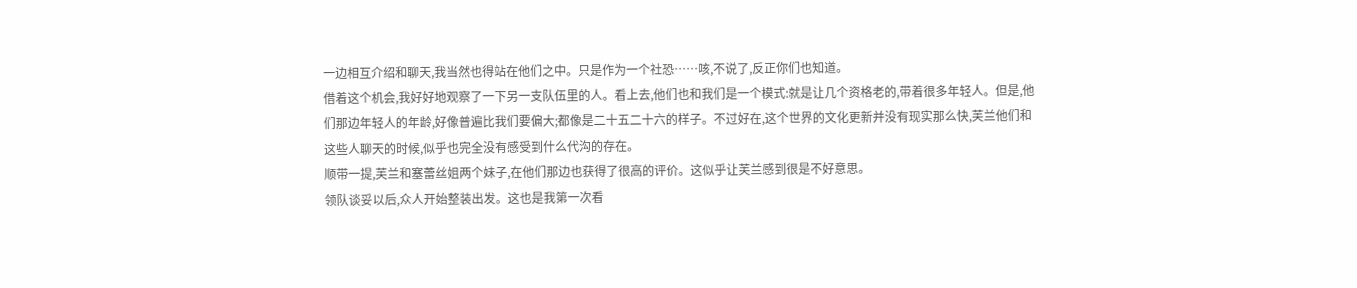一边相互介绍和聊天,我当然也得站在他们之中。只是作为一个社恐……咳,不说了,反正你们也知道。
借着这个机会,我好好地观察了一下另一支队伍里的人。看上去,他们也和我们是一个模式:就是让几个资格老的,带着很多年轻人。但是,他们那边年轻人的年龄,好像普遍比我们要偏大;都像是二十五二十六的样子。不过好在,这个世界的文化更新并没有现实那么快,芙兰他们和这些人聊天的时候,似乎也完全没有感受到什么代沟的存在。
顺带一提,芙兰和塞蕾丝姐两个妹子,在他们那边也获得了很高的评价。这似乎让芙兰感到很是不好意思。
领队谈妥以后,众人开始整装出发。这也是我第一次看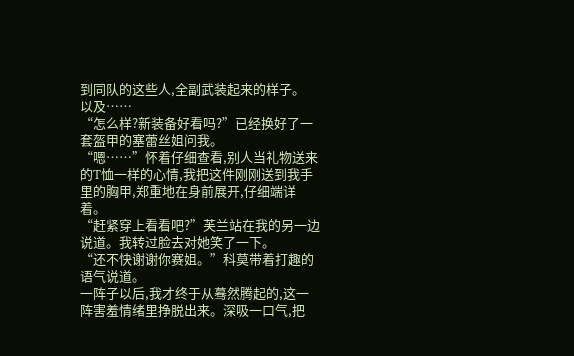到同队的这些人,全副武装起来的样子。
以及……
“怎么样?新装备好看吗?”已经换好了一套盔甲的塞蕾丝姐问我。
“嗯……”怀着仔细查看,别人当礼物送来的T恤一样的心情,我把这件刚刚送到我手里的胸甲,郑重地在身前展开,仔细端详着。
“赶紧穿上看看吧?”芙兰站在我的另一边说道。我转过脸去对她笑了一下。
“还不快谢谢你赛姐。”科莫带着打趣的语气说道。
一阵子以后,我才终于从蓦然腾起的,这一阵害羞情绪里挣脱出来。深吸一口气,把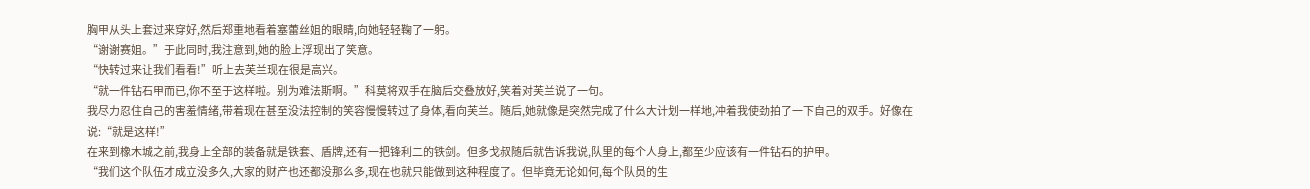胸甲从头上套过来穿好,然后郑重地看着塞蕾丝姐的眼睛,向她轻轻鞠了一躬。
“谢谢赛姐。”于此同时,我注意到,她的脸上浮现出了笑意。
“快转过来让我们看看!”听上去芙兰现在很是高兴。
“就一件钻石甲而已,你不至于这样啦。别为难法斯啊。”科莫将双手在脑后交叠放好,笑着对芙兰说了一句。
我尽力忍住自己的害羞情绪,带着现在甚至没法控制的笑容慢慢转过了身体,看向芙兰。随后,她就像是突然完成了什么大计划一样地,冲着我使劲拍了一下自己的双手。好像在说:“就是这样!”
在来到橡木城之前,我身上全部的装备就是铁套、盾牌,还有一把锋利二的铁剑。但多戈叔随后就告诉我说,队里的每个人身上,都至少应该有一件钻石的护甲。
“我们这个队伍才成立没多久,大家的财产也还都没那么多,现在也就只能做到这种程度了。但毕竟无论如何,每个队员的生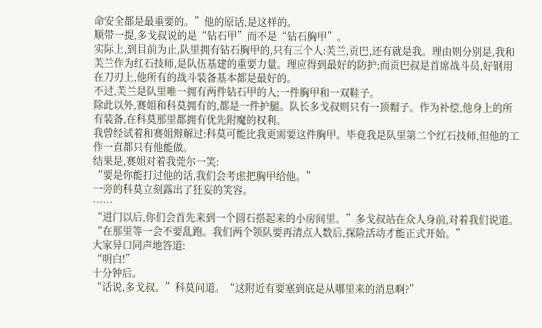命安全都是最重要的。”他的原话,是这样的。
顺带一提,多戈叔说的是“钻石甲”而不是“钻石胸甲”。
实际上,到目前为止,队里拥有钻石胸甲的,只有三个人:芙兰,贡巴,还有就是我。理由则分别是,我和芙兰作为红石技师,是队伍基建的重要力量。理应得到最好的防护;而贡巴叔是首席战斗员,好钢用在刀刃上,他所有的战斗装备基本都是最好的。
不过,芙兰是队里唯一拥有两件钻石甲的人;一件胸甲和一双鞋子。
除此以外,赛姐和科莫拥有的,都是一件护腿。队长多戈叔则只有一顶帽子。作为补偿,他身上的所有装备,在科莫那里都拥有优先附魔的权利。
我曾经试着和赛姐辩解过:科莫可能比我更需要这件胸甲。毕竟我是队里第二个红石技师,但他的工作一直都只有他能做。
结果是,赛姐对着我莞尔一笑:
“要是你能打过他的话,我们会考虑把胸甲给他。”
一旁的科莫立刻露出了狂妄的笑容。
……
“进门以后,你们会首先来到一个圆石搭起来的小房间里。”多戈叔站在众人身前,对着我们说道。“在那里等一会不要乱跑。我们两个领队要再清点人数后,探险活动才能正式开始。”
大家异口同声地答道:
“明白!”
十分钟后。
“话说,多戈叔。”科莫问道。“这附近有要塞到底是从哪里来的消息啊?”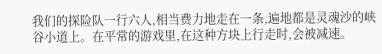我们的探险队一行六人,相当费力地走在一条,遍地都是灵魂沙的峡谷小道上。在平常的游戏里,在这种方块上行走时,会被减速。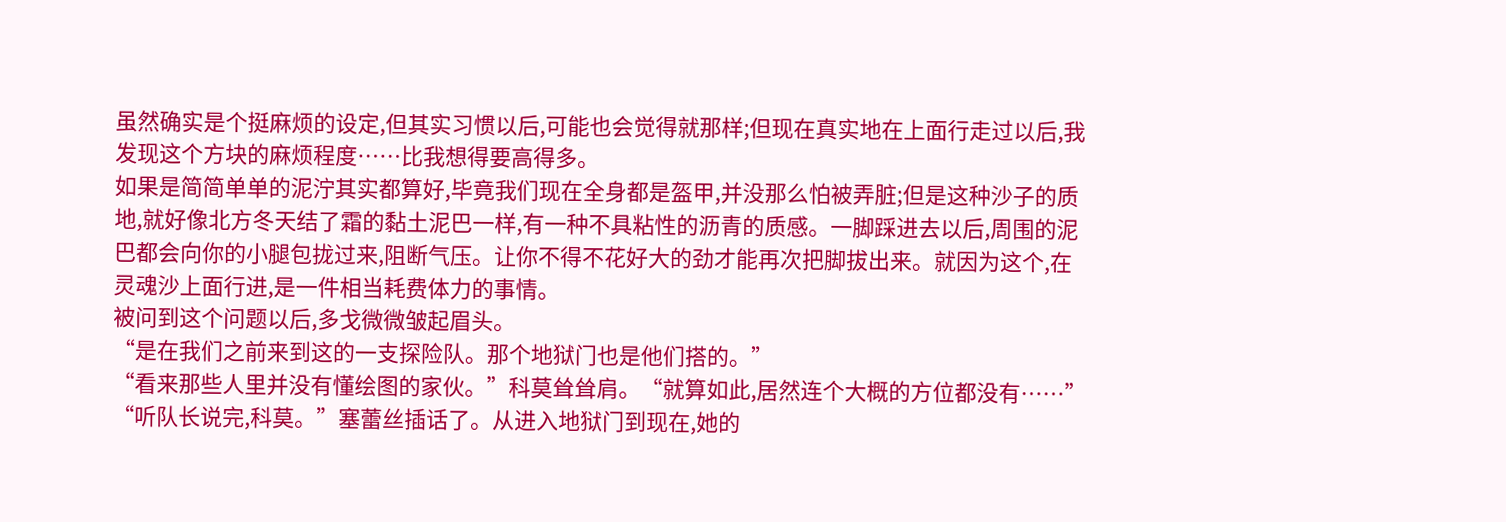虽然确实是个挺麻烦的设定,但其实习惯以后,可能也会觉得就那样;但现在真实地在上面行走过以后,我发现这个方块的麻烦程度……比我想得要高得多。
如果是简简单单的泥泞其实都算好,毕竟我们现在全身都是盔甲,并没那么怕被弄脏;但是这种沙子的质地,就好像北方冬天结了霜的黏土泥巴一样,有一种不具粘性的沥青的质感。一脚踩进去以后,周围的泥巴都会向你的小腿包拢过来,阻断气压。让你不得不花好大的劲才能再次把脚拔出来。就因为这个,在灵魂沙上面行进,是一件相当耗费体力的事情。
被问到这个问题以后,多戈微微皱起眉头。
“是在我们之前来到这的一支探险队。那个地狱门也是他们搭的。”
“看来那些人里并没有懂绘图的家伙。”科莫耸耸肩。“就算如此,居然连个大概的方位都没有……”
“听队长说完,科莫。”塞蕾丝插话了。从进入地狱门到现在,她的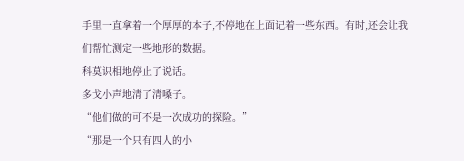手里一直拿着一个厚厚的本子,不停地在上面记着一些东西。有时,还会让我们帮忙测定一些地形的数据。
科莫识相地停止了说话。
多戈小声地清了清嗓子。
“他们做的可不是一次成功的探险。”
“那是一个只有四人的小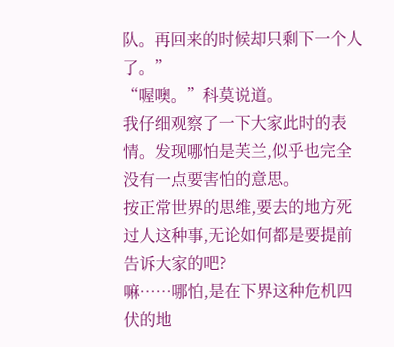队。再回来的时候却只剩下一个人了。”
“喔噢。”科莫说道。
我仔细观察了一下大家此时的表情。发现哪怕是芙兰,似乎也完全没有一点要害怕的意思。
按正常世界的思维,要去的地方死过人这种事,无论如何都是要提前告诉大家的吧?
嘛……哪怕,是在下界这种危机四伏的地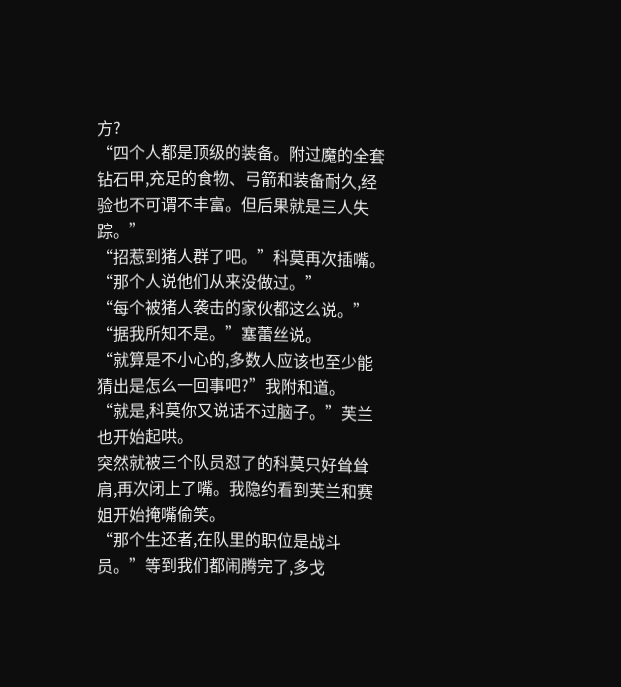方?
“四个人都是顶级的装备。附过魔的全套钻石甲,充足的食物、弓箭和装备耐久,经验也不可谓不丰富。但后果就是三人失踪。”
“招惹到猪人群了吧。”科莫再次插嘴。
“那个人说他们从来没做过。”
“每个被猪人袭击的家伙都这么说。”
“据我所知不是。”塞蕾丝说。
“就算是不小心的,多数人应该也至少能猜出是怎么一回事吧?”我附和道。
“就是,科莫你又说话不过脑子。”芙兰也开始起哄。
突然就被三个队员怼了的科莫只好耸耸肩,再次闭上了嘴。我隐约看到芙兰和赛姐开始掩嘴偷笑。
“那个生还者,在队里的职位是战斗员。”等到我们都闹腾完了,多戈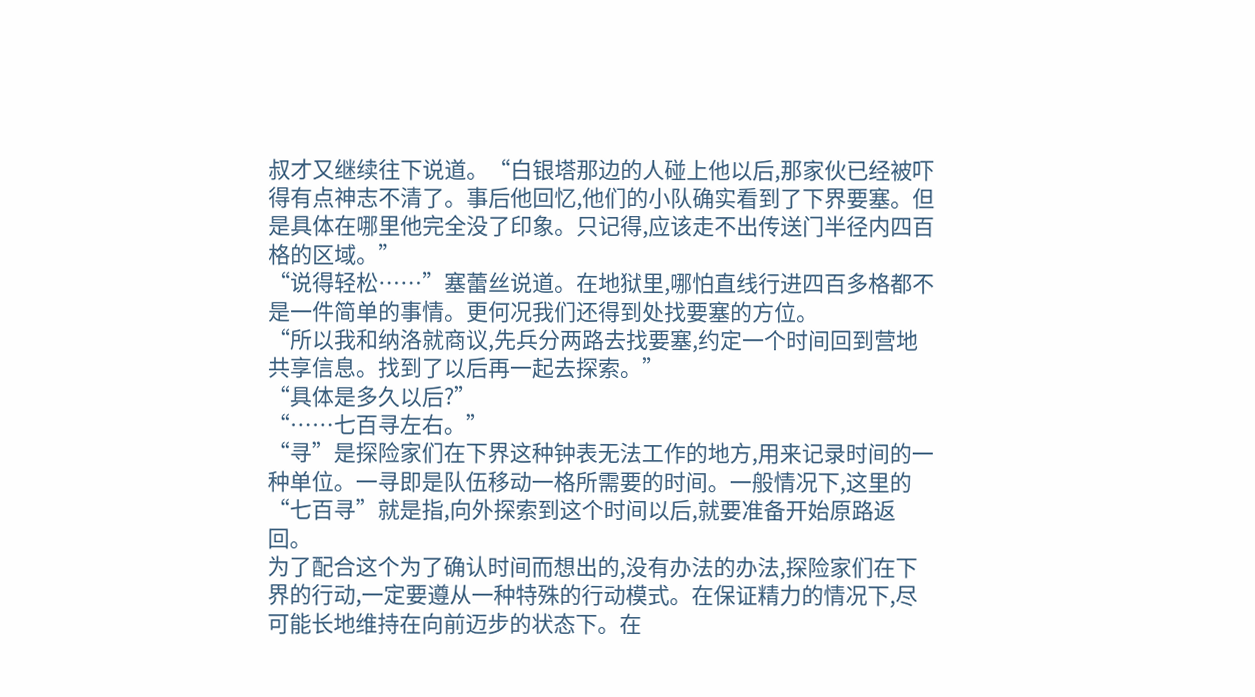叔才又继续往下说道。“白银塔那边的人碰上他以后,那家伙已经被吓得有点神志不清了。事后他回忆,他们的小队确实看到了下界要塞。但是具体在哪里他完全没了印象。只记得,应该走不出传送门半径内四百格的区域。”
“说得轻松……”塞蕾丝说道。在地狱里,哪怕直线行进四百多格都不是一件简单的事情。更何况我们还得到处找要塞的方位。
“所以我和纳洛就商议,先兵分两路去找要塞,约定一个时间回到营地共享信息。找到了以后再一起去探索。”
“具体是多久以后?”
“……七百寻左右。”
“寻”是探险家们在下界这种钟表无法工作的地方,用来记录时间的一种单位。一寻即是队伍移动一格所需要的时间。一般情况下,这里的“七百寻”就是指,向外探索到这个时间以后,就要准备开始原路返回。
为了配合这个为了确认时间而想出的,没有办法的办法,探险家们在下界的行动,一定要遵从一种特殊的行动模式。在保证精力的情况下,尽可能长地维持在向前迈步的状态下。在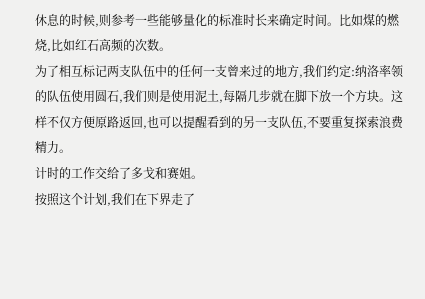休息的时候,则参考一些能够量化的标准时长来确定时间。比如煤的燃烧,比如红石高频的次数。
为了相互标记两支队伍中的任何一支曾来过的地方,我们约定:纳洛率领的队伍使用圆石,我们则是使用泥土,每隔几步就在脚下放一个方块。这样不仅方便原路返回,也可以提醒看到的另一支队伍,不要重复探索浪费精力。
计时的工作交给了多戈和赛姐。
按照这个计划,我们在下界走了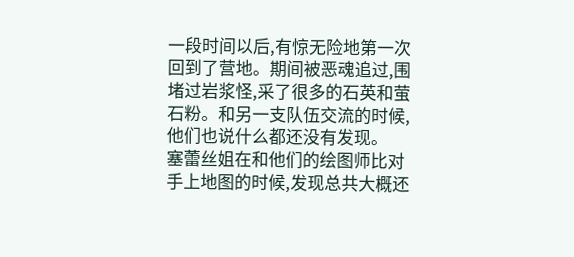一段时间以后,有惊无险地第一次回到了营地。期间被恶魂追过,围堵过岩浆怪,采了很多的石英和萤石粉。和另一支队伍交流的时候,他们也说什么都还没有发现。
塞蕾丝姐在和他们的绘图师比对手上地图的时候,发现总共大概还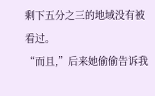剩下五分之三的地域没有被看过。
“而且,”后来她偷偷告诉我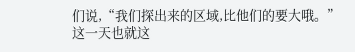们说,“我们探出来的区域,比他们的要大哦。”
这一天也就这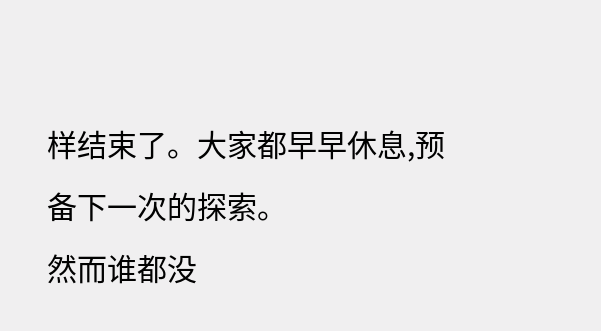样结束了。大家都早早休息,预备下一次的探索。
然而谁都没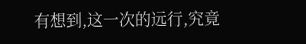有想到,这一次的远行,究竟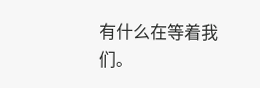有什么在等着我们。